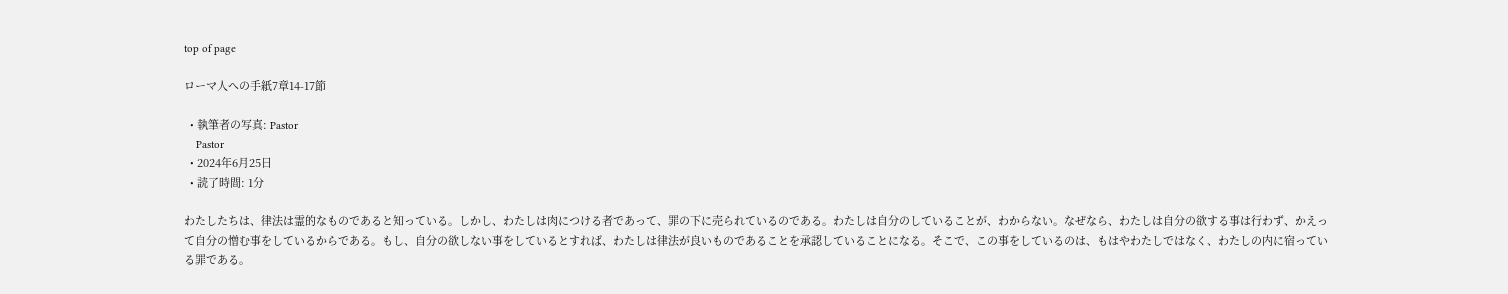top of page

ローマ人への手紙7章14-17節

  • 執筆者の写真: Pastor
    Pastor
  • 2024年6月25日
  • 読了時間: 1分

わたしたちは、律法は霊的なものであると知っている。しかし、わたしは肉につける者であって、罪の下に売られているのである。わたしは自分のしていることが、わからない。なぜなら、わたしは自分の欲する事は行わず、かえって自分の憎む事をしているからである。もし、自分の欲しない事をしているとすれば、わたしは律法が良いものであることを承認していることになる。そこで、この事をしているのは、もはやわたしではなく、わたしの内に宿っている罪である。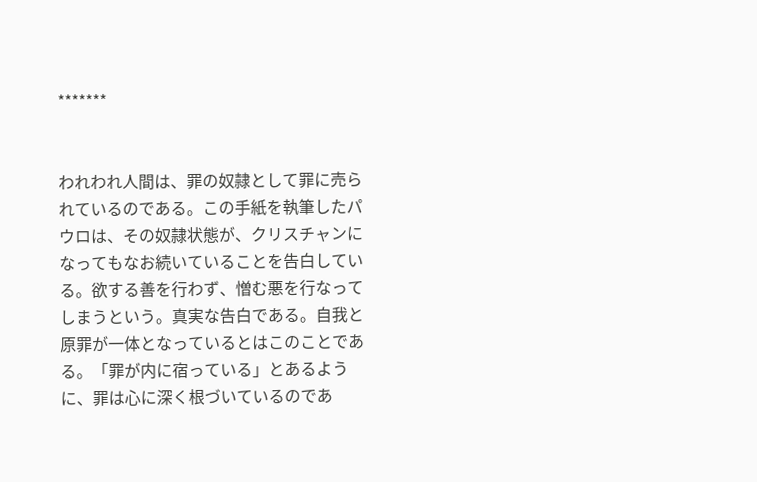*******


われわれ人間は、罪の奴隷として罪に売られているのである。この手紙を執筆したパウロは、その奴隷状態が、クリスチャンになってもなお続いていることを告白している。欲する善を行わず、憎む悪を行なってしまうという。真実な告白である。自我と原罪が一体となっているとはこのことである。「罪が内に宿っている」とあるように、罪は心に深く根づいているのであ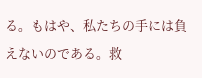る。もはや、私たちの手には負えないのである。救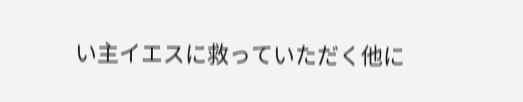い主イエスに救っていただく他に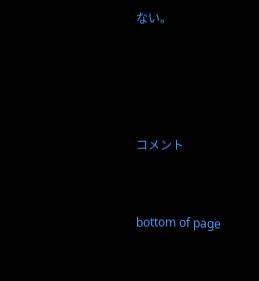ない。




コメント


bottom of page